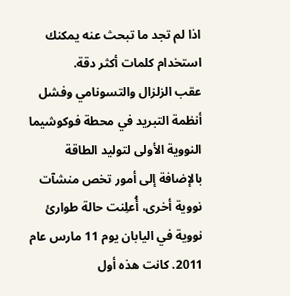اذا لم تجد ما تبحث عنه يمكنك استخدام كلمات أكثر دقة.
عقب الزلزال والتسونامي وفشل أنظمة التبريد في محطة فوكوشيما النووية الأولى لتوليد الطاقة بالإضافة إلى أمور تخص منشآت نووية أخرى، أُعلِنت حالة طوارئ نووية في اليابان يوم 11 مارس عام 2011. كانت هذه أول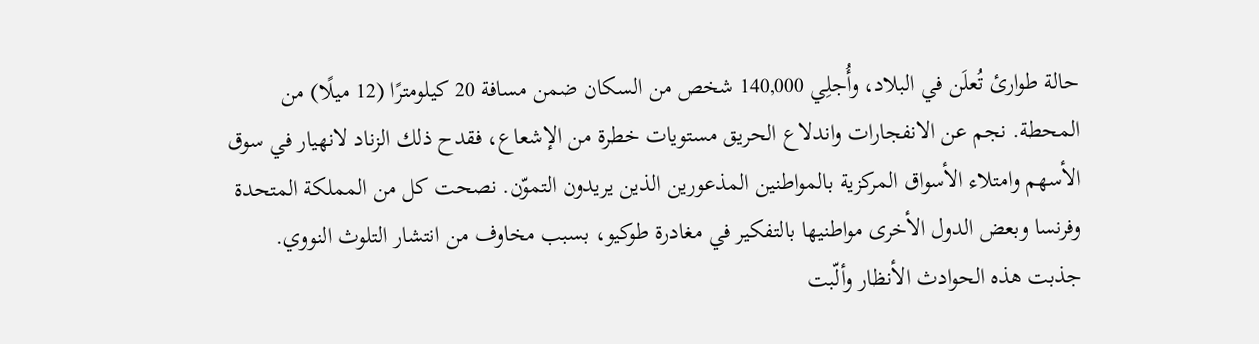حالة طوارئ تُعلَن في البلاد، وأُجلِي 140,000 شخص من السكان ضمن مسافة 20 كيلومترًا (12 ميلًا) من المحطة. نجم عن الانفجارات واندلاع الحريق مستويات خطرة من الإشعاع، فقدح ذلك الزناد لانهيار في سوق الأسهم وامتلاء الأسواق المركزية بالمواطنين المذعورين الذين يريدون التموّن. نصحت كل من المملكة المتحدة وفرنسا وبعض الدول الأخرى مواطنيها بالتفكير في مغادرة طوكيو، بسبب مخاوف من انتشار التلوث النووي. جذبت هذه الحوادث الأنظار وألّبت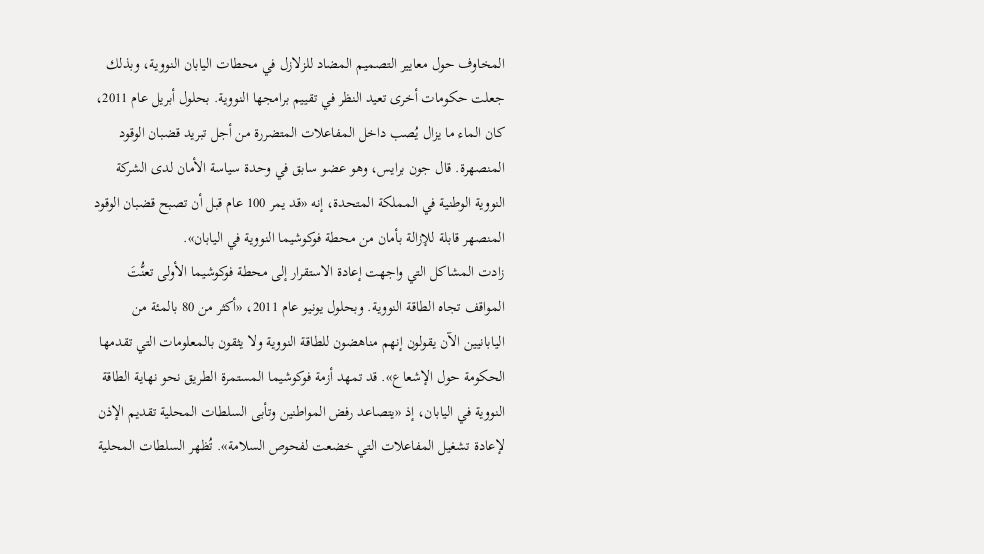المخاوف حول معايير التصميم المضاد للزلازل في محطات اليابان النووية، وبذلك جعلت حكومات أخرى تعيد النظر في تقييم برامجها النووية. بحلول أبريل عام 2011، كان الماء ما يزال يُصب داخل المفاعلات المتضررة من أجل تبريد قضبان الوقود المنصهرة. قال جون برايس، وهو عضو سابق في وحدة سياسة الأمان لدى الشركة النووية الوطنية في المملكة المتحدة، إنه «قد يمر 100 عام قبل أن تصبح قضبان الوقود المنصهر قابلة للإزالة بأمان من محطة فوكوشيما النووية في اليابان».
زادت المشاكل التي واجهت إعادة الاستقرار إلى محطة فوكوشيما الأولى تعنُّتَ المواقف تجاه الطاقة النووية. وبحلول يونيو عام 2011، «أكثر من 80 بالمئة من اليابانيين الآن يقولون إنهم مناهضون للطاقة النووية ولا يثقون بالمعلومات التي تقدمها الحكومة حول الإشعاع». قد تمهد أزمة فوكوشيما المستمرة الطريق نحو نهاية الطاقة النووية في اليابان، إذ «يتصاعد رفض المواطنين وتأبى السلطات المحلية تقديم الإذن لإعادة تشغيل المفاعلات التي خضعت لفحوص السلامة». تُظهر السلطات المحلية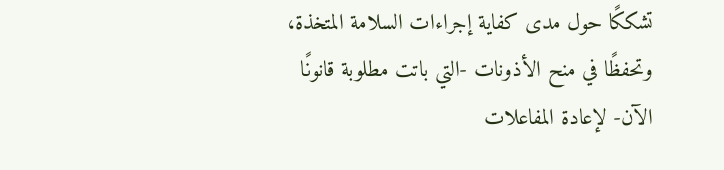تشككًا حول مدى كفاية إجراءات السلامة المتخذة، وتحفظًا في منح الأذونات -التي باتت مطلوبة قانونًا الآن- لإعادة المفاعلات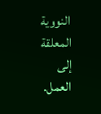النووية المعلقة إلى العمل.